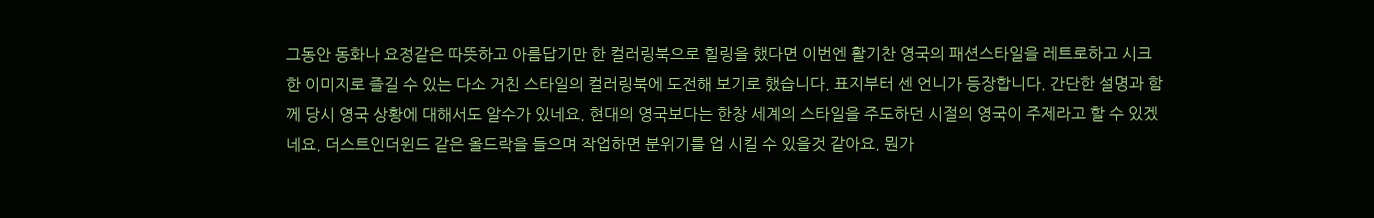그동안 동화나 요정같은 따뜻하고 아름답기만 한 컬러링북으로 힐링을 했다면 이번엔 활기찬 영국의 패션스타일을 레트로하고 시크한 이미지로 즐길 수 있는 다소 거친 스타일의 컬러링북에 도전해 보기로 했습니다. 표지부터 센 언니가 등장합니다. 간단한 설명과 함께 당시 영국 상황에 대해서도 알수가 있네요. 현대의 영국보다는 한창 세계의 스타일을 주도하던 시절의 영국이 주제라고 할 수 있겠네요. 더스트인더윈드 같은 올드락을 들으며 작업하면 분위기를 업 시킬 수 있을것 같아요. 뭔가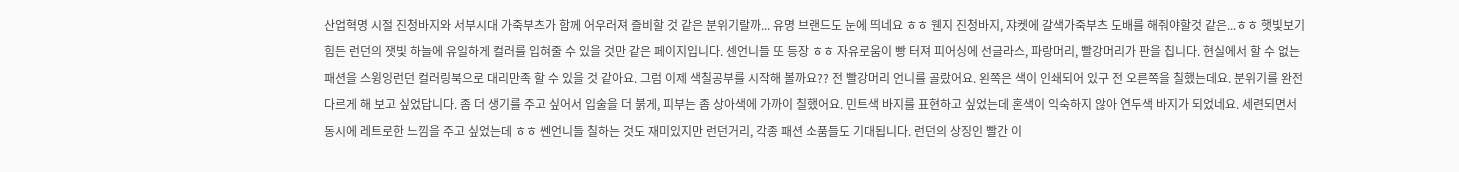산업혁명 시절 진청바지와 서부시대 가죽부츠가 함께 어우러져 즐비할 것 같은 분위기랄까... 유명 브랜드도 눈에 띄네요 ㅎㅎ 웬지 진청바지, 쟈켓에 갈색가죽부츠 도배를 해줘야할것 같은...ㅎㅎ 햇빛보기 힘든 런던의 잿빛 하늘에 유일하게 컬러를 입혀줄 수 있을 것만 같은 페이지입니다. 센언니들 또 등장 ㅎㅎ 자유로움이 빵 터져 피어싱에 선글라스, 파랑머리, 빨강머리가 판을 칩니다. 현실에서 할 수 없는 패션을 스윙잉런던 컬러링북으로 대리만족 할 수 있을 것 같아요. 그럼 이제 색칠공부를 시작해 볼까요?? 전 빨강머리 언니를 골랐어요. 왼쪽은 색이 인쇄되어 있구 전 오른쪽을 칠했는데요. 분위기를 완전 다르게 해 보고 싶었답니다. 좀 더 생기를 주고 싶어서 입술을 더 붉게, 피부는 좀 상아색에 가까이 칠했어요. 민트색 바지를 표현하고 싶었는데 혼색이 익숙하지 않아 연두색 바지가 되었네요. 세련되면서 동시에 레트로한 느낌을 주고 싶었는데 ㅎㅎ 쎈언니들 칠하는 것도 재미있지만 런던거리, 각종 패션 소품들도 기대됩니다. 런던의 상징인 빨간 이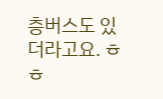층버스도 있더라고요. ㅎㅎ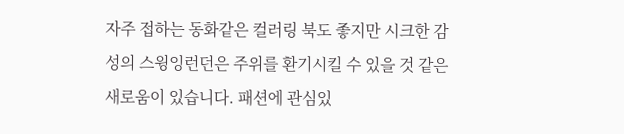자주 접하는 동화같은 컬러링 북도 좋지만 시크한 감성의 스윙잉런던은 주위를 환기시킬 수 있을 것 같은 새로움이 있습니다. 패션에 관심있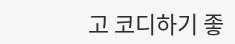고 코디하기 좋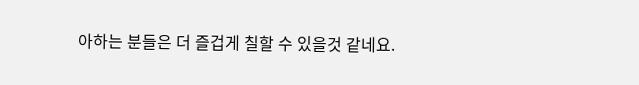아하는 분들은 더 즐겁게 칠할 수 있을것 같네요.